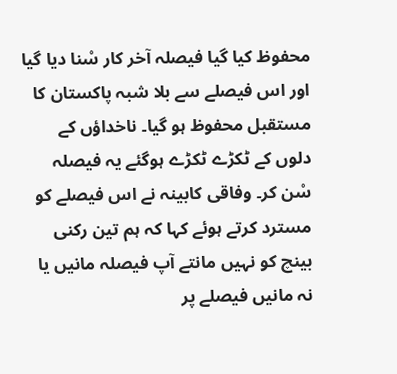محفوظ کیا گیا فیصلہ آخر کار سْنا دیا گیا اور اس فیصلے سے بلا شبہ پاکستان کا مستقبل محفوظ ہو گیا۔ ناخداؤں کے دلوں کے ٹکڑے ٹکڑے ہوگئے یہ فیصلہ سْن کر۔ وفاقی کابینہ نے اس فیصلے کو مسترد کرتے ہوئے کہا کہ ہم تین رکنی بینچ کو نہیں مانتے آپ فیصلہ مانیں یا نہ مانیں فیصلے پر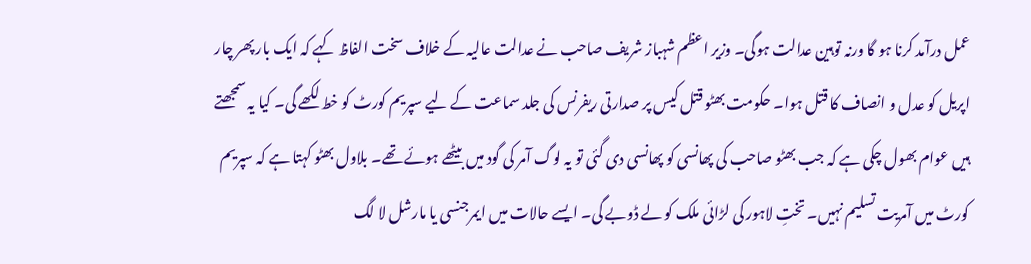عمل درآمد کرنا ہو گا ورنہ توہین عدالت ہوگی۔ وزیر اعظم شہباز شریف صاحب نے عدالت عالیہ کے خلاف سخت الفاظ کہے کہ ایک بار پھر چار اپریل کو عدل و انصاف کا قتل ہوا۔ حکومت بھٹو قتل کیس پر صدارتی ریفرنس کی جلد سماعت کے لیے سپریم کورٹ کو خط لکھے گی۔ کیا یہ سمجھتے ہیں عوام بھول چکی ہے کہ جب بھٹو صاحب کی پھانسی کو پھانسی دی گئی تو یہ لوگ آمر کی گود میں بیٹھے ہوئے تھے۔ بلاول بھٹو کہتا ہے کہ سپریم کورٹ میں آمریت تسلیم نہیں۔ تختِ لاہور کی لڑائی ملک کو لے ڈوبے گی۔ ایسے حالات میں ایمرجنسی یا مارشل لا لگ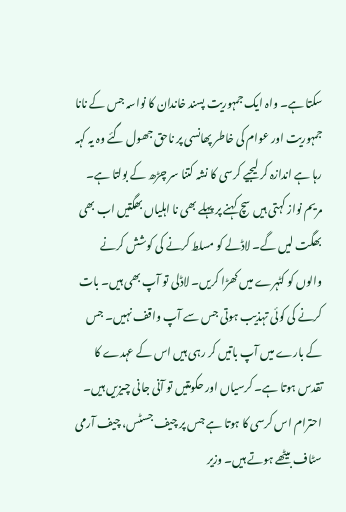سکتا ہے۔ واہ ایک جمہوریت پسند خاندان کا نواسہ جس کے نانا جمہوریت اور عوام کی خاطر پھانسی پر ناحق جھول گئے وہ یہ کہہ رہا ہے اندازہ کر لیجیے کرسی کا نشہ کتنا سر چڑھ کے بولتا ہے۔ مریم نواز کہتی ہیں سچ کہنے پر پہلے بھی نا اہلیاں بھگتیں اب بھی بھگت لیں گے۔ لاڈلے کو مسلط کرنے کی کوشش کرنے والوں کو کٹہرے میں کھڑا کریں۔ لاڈلی تو آپ بھی ہیں۔ بات کرنے کی کوئی تہذیب ہوتی جس سے آپ واقف نہیں۔ جس کے بارے میں آپ باتیں کر رہی ہیں اس کے عہدے کا تقدس ہوتا ہے۔ کرسیاں اور حکومتیں تو آنی جانی چیزیں ہیں۔ احترام اس کرسی کا ہوتا ہے جس پر چیف جسٹس، چیف آرمی سٹاف بیٹھے ہوتے ہیں۔ وزیر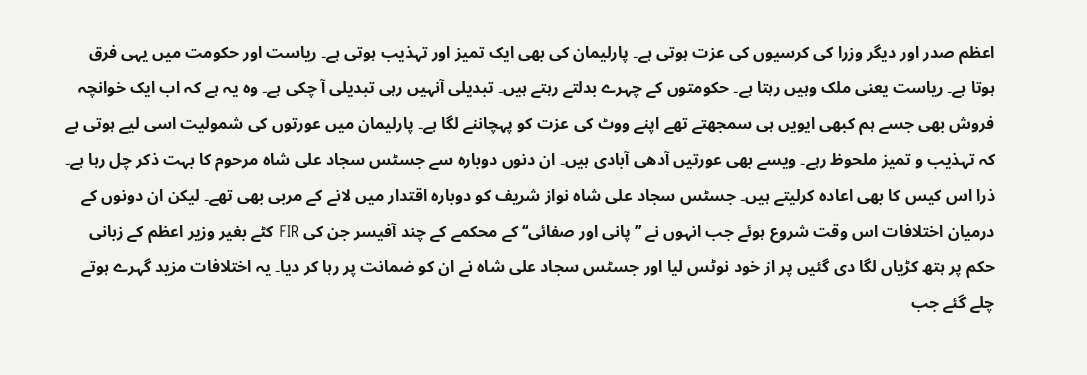اعظم صدر اور دیگر وزرا کی کرسیوں کی عزت ہوتی ہے۔ پارلیمان کی بھی ایک تمیز اور تہذیب ہوتی ہے۔ ریاست اور حکومت میں یہی فرق ہوتا ہے۔ ریاست یعنی ملک وہیں رہتا ہے۔ حکومتوں کے چہرے بدلتے رہتے ہیں۔ تبدیلی آنہیں رہی تبدیلی آ چکی ہے۔ وہ یہ ہے کہ اب ایک خوانچہ فروش بھی جسے ہم کبھی ایویں ہی سمجھتے تھے اپنے ووٹ کی عزت کو پہچاننے لگا ہے۔ پارلیمان میں عورتوں کی شمولیت اسی لیے ہوتی ہے کہ تہذیب و تمیز ملحوظ رہے۔ ویسے بھی عورتیں آدھی آبادی ہیں۔ ان دنوں دوبارہ سے جسٹس سجاد علی شاہ مرحوم کا بہت ذکر چل رہا ہے۔ ذرا اس کیس کا بھی اعادہ کرلیتے ہیں۔ جسٹس سجاد علی شاہ نواز شریف کو دوبارہ اقتدار میں لانے کے مربی بھی تھے۔ لیکن ان دونوں کے درمیان اختلافات اس وقت شروع ہوئے جب انہوں نے ’’پانی اور صفائی‘‘ کے محکمے کے چند آفیسر جن کی FIR کٹے بغیر وزیر اعظم کے زبانی حکم پر ہتھ کڑیاں لگا دی گئیں پر از خود نوٹس لیا اور جسٹس سجاد علی شاہ نے ان کو ضمانت پر رہا کر دیا۔ یہ اختلافات مزید گہرے ہوتے چلے گئے جب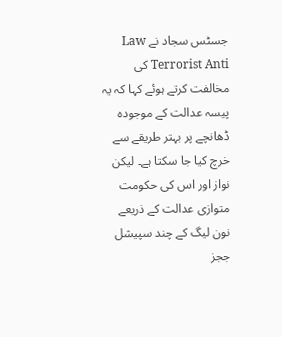جسٹس سجاد نے Law Terrorist Anti کی مخالفت کرتے ہوئے کہا کہ یہ پیسہ عدالت کے موجودہ ڈھانچے پر بہتر طریقے سے خرچ کیا جا سکتا ہے۔ لیکن نواز اور اس کی حکومت متوازی عدالت کے ذریعے نون لیگ کے چند سپیشل ججز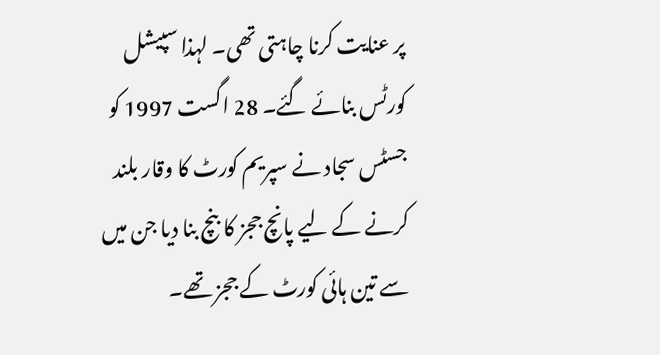پر عنایت کرنا چاہتی تھی۔ لہذا سپیشل کورٹس بنائے گئے۔ 28 اگست 1997 کو جسٹس سجاد نے سپریم کورٹ کا وقار بلند کرنے کے لیے پانچ ججز کا بنچ بنا دیا جن میں سے تین ہائی کورٹ کے ججز تھے۔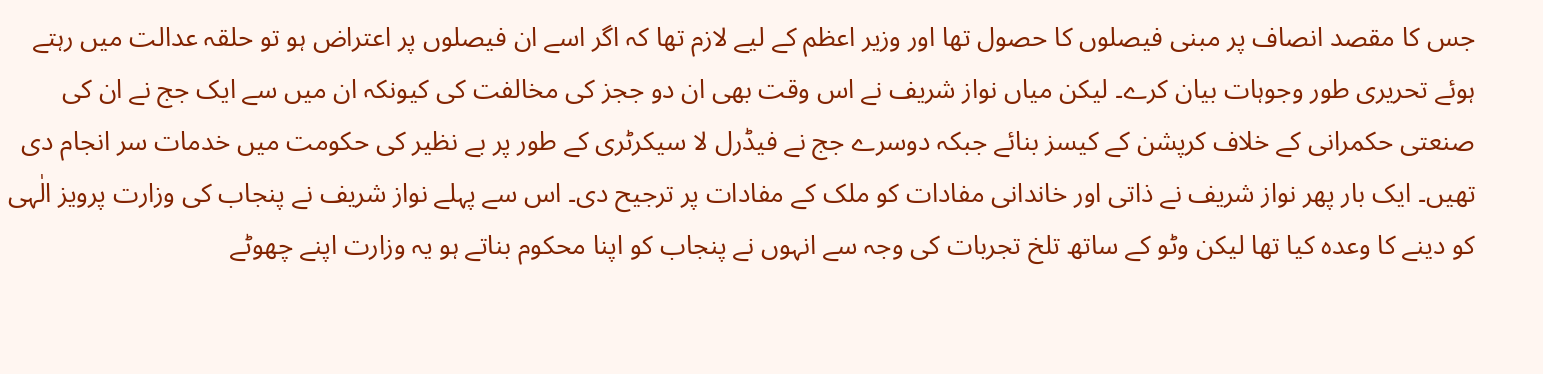جس کا مقصد انصاف پر مبنی فیصلوں کا حصول تھا اور وزیر اعظم کے لیے لازم تھا کہ اگر اسے ان فیصلوں پر اعتراض ہو تو حلقہ عدالت میں رہتے ہوئے تحریری طور وجوہات بیان کرے۔ لیکن میاں نواز شریف نے اس وقت بھی ان دو ججز کی مخالفت کی کیونکہ ان میں سے ایک جج نے ان کی صنعتی حکمرانی کے خلاف کرپشن کے کیسز بنائے جبکہ دوسرے جج نے فیڈرل لا سیکرٹری کے طور پر بے نظیر کی حکومت میں خدمات سر انجام دی تھیں۔ ایک بار پھر نواز شریف نے ذاتی اور خاندانی مفادات کو ملک کے مفادات پر ترجیح دی۔ اس سے پہلے نواز شریف نے پنجاب کی وزارت پرویز الٰہی کو دینے کا وعدہ کیا تھا لیکن وٹو کے ساتھ تلخ تجربات کی وجہ سے انہوں نے پنجاب کو اپنا محکوم بناتے ہو یہ وزارت اپنے چھوٹے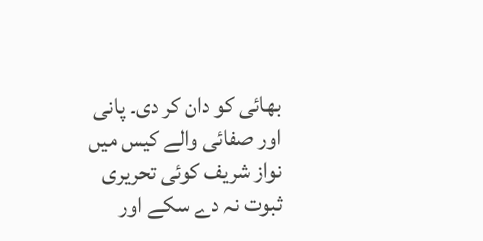بھائی کو دان کر دی۔ پانی اور صفائی والے کیس میں نواز شریف کوئی تحریری ثبوت نہ دے سکے اور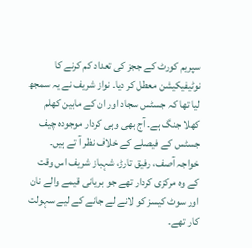سپریم کورٹ کے ججز کی تعداد کم کرنے کا نوٹیفیکیشن معطل کر دیا۔ نواز شریف نے یہ سمجھ لیا تھا کہ جسٹس سجاد اور ان کے مابین کھلم کھلا جنگ ہے۔ آج بھی وہی کردار موجودہ چیف جسٹس کے فیصلے کے خلاف نظر آ تے ہیں۔ خواجہ آصف، رفیق تارڑ، شہباز شریف اس وقت کے وہ مرکزی کردار تھے جو بریانی قیمے والے نان اور سوٹ کیسز کو لانے لے جانے کے لیے سہولت کار تھے۔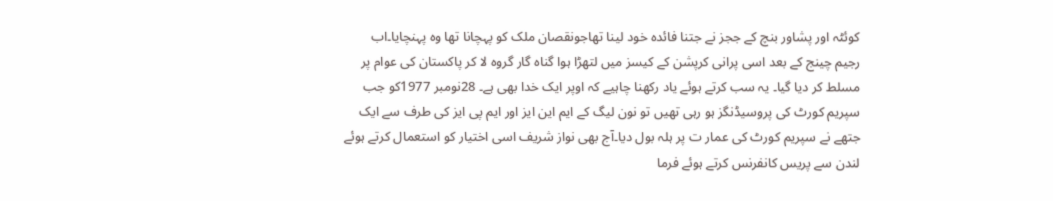کوئٹہ اور پشاور بنچ کے ججز نے جتنا فائدہ خود لینا تھاجونقصان ملک کو پہچانا تھا وہ پہنچایا۔اب رجیم چینج کے بعد اسی پرانی کرپشن کے کیسز میں لتھڑا ہوا گناہ گار گروہ لا کر پاکستان کی عوام پر مسلط کر دیا گیا۔ یہ سب کرتے ہوئے یاد رکھنا چاہیے کہ اوپر ایک خدا بھی ہے۔ 28نومبر 1977کو جب سپریم کورٹ کی پروسیڈنگز ہو رہی تھیں تو نون لیگ کے ایم این ایز اور ایم پی ایز کی طرف سے ایک جتھے نے سپریم کورٹ کی عمار ت پر ہلہ بول دیا۔آج بھی نواز شریف اسی اختیار کو استعمال کرتے ہوئے لندن سے پریس کانفرنس کرتے ہوئے فرما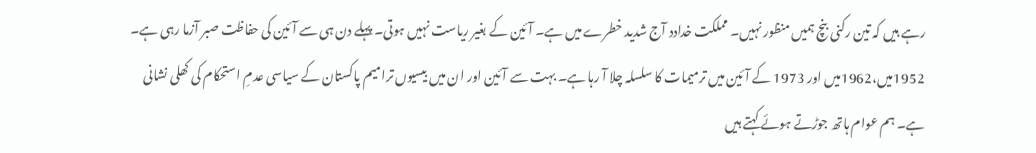رہے ہیں کہ تین رکنی بنچ ہمیں منظور نہیں۔ مملکت خدادد آج شدید خطرے میں ہے۔ آئین کے بغیر ریاست نہیں ہوتی۔ پہلے دن ہی سے آئین کی حفاظت صبر آزما رہی ہے۔ 1952میں،1962میں اور 1973 کے آئین میں ترمیمات کا سلسلہ چلا آ رہا ہے۔ بہت سے آئین اور ان میں بیسیوں ترامیم پاکستان کے سیاسی عدمِ استحکام کی کھلی نشانی ہے۔ ہم عوام ہاتھ جوڑتے ہوئے کہتے ہیں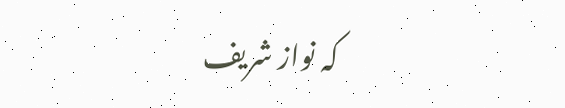کہ نواز شریف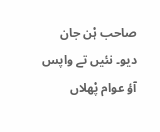صاحب ہْن جان دیو۔ نئیں تے واپس آؤ عوام پْھلاں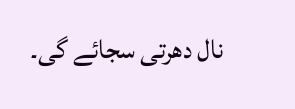نال دھرتی سجائے گی۔